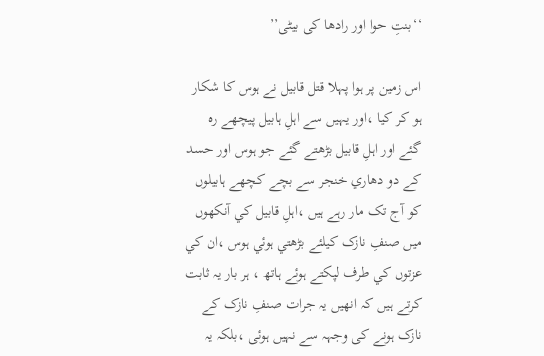‘‘بنتِ حوا اور رادھا کی بیٹی’’

اس زمين پر ہوا پہلا قتل قابيل نے ہوس کا شکار ہو کر کيا ،اور يہيں سے اہلِ ہابيل پيچھے رہ گئے اور اہلِ قابيل بڑھتے گئے جو ہوس اور حسد کے دو دھاري خنجر سے بچے کچھے ہابيلوں کو آج تک مار رہے ہيں ،اہلِ قابيل کي آنکھوں ميں صنفِ نازک کيلئے بڑھتي ہوئي ہوس ،ان کي عزتوں کي طرف لپکتے ہوئے ہاتھ ، ہر بار یہ ثابت کرتے ہیں کہ انھیں یہ جرات صنفِ نازک کے نازک ہونے کی وجہہ سے نہیں ہوئی ،بلکہ یہ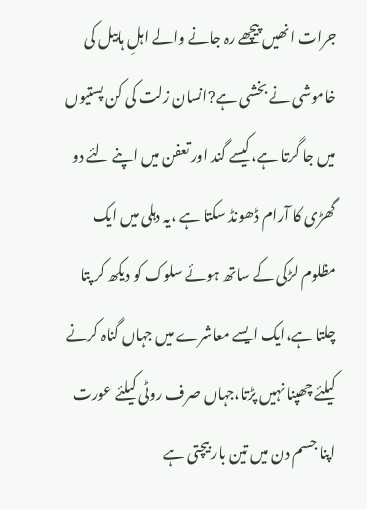جرات انھیں پیچھے رہ جانے والے اہلِ ہابیل کی خاموشی نے بخشی ہے?انسان زلت کی کن پستیوں میں جا گرتا ہے،کیسے گند اور تعفن میں اپنے لئے دو گھڑی کا آرام ڈھونڈ سکتا ہے ،یہ دہلی میں ایک مظلوم لڑکی کے ساتھ ہوئے سلوک کو دیکھ کر پتا چلتا ہے،ایک ایسے معاشرے میں جہاں گناہ کرنے کیلئے چھپنا نہیں پڑتا،جہاں صرف روٹی کیلئے عورت اپنا جسم دن میں تین بار بیچتی ہے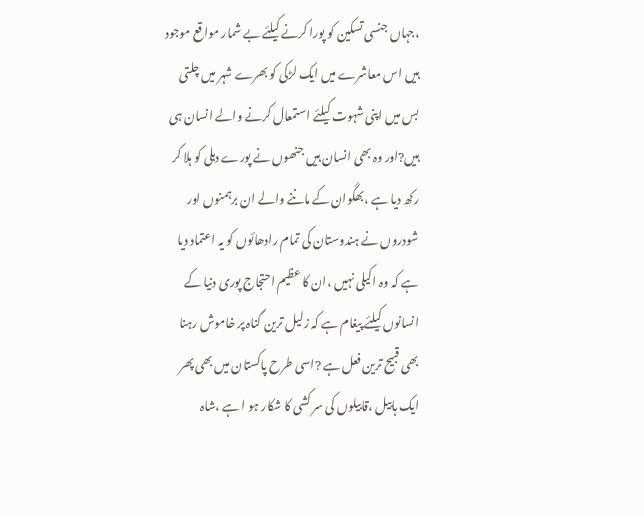،جہاں جنسی تسکین کو پورا کرنے کیلئے بے شمار مواقع موجود ہیں اس معاشرے میں ایک لڑکی کو بھرے شہر میں چلتی بس میں اپنی شہوت کیلئے استمعال کرنے والے انسان ہی ہیں?اور وہ بھی انسان ہیں جنھوں نے پورے دہلی کو ہلا کر رکھ دیا ہے ،بھگوان کے ماننے والے ان برہمنوں اور شودروں نے ہندوستان کی تمام رادھائوں کو یہ اعتماد دیا ہے کہ وہ اکیلی نہیں ،ان کا عظیم احتجاج پوری دنیا کے انسانوں کیلئے پیغام ہے کہ زلیل ترین گناہ پر خاموش رہنا بھی قبیح ترین فعل ہے ?اسی طرح پاکستان میں بھی پھر ایک ہابیل ،قابیلوں کی سر کشی کا شکار ہو ا ہے ،شاہ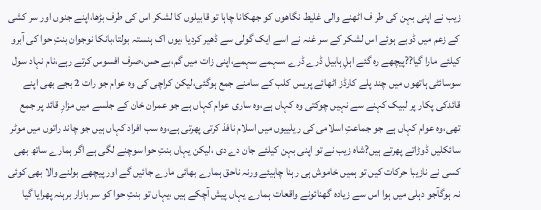زیب نے اپنی بہن کی طر ف اٹھنے والی غلیط نگاھوں کو جھکانا چاہا تو قابیلوں کا لشکر اس کی طرف بڑھا،اپنے جنوں اور سر کشی کے زعم میں ڈوبے ہوئے اس لشکر کے سر غنہ نے اسے ایک گولی سے ڈھیر کردیا ،یوں اک ہنستہ بولتا،بانکا نوجوان بنتِ حوا کی آبرو کیلئے مارا گیا??پیچھے رہ گئے اہلِ ہابیل ڈرے ڈرے ،سہمے سہمے،اپنی زات میں گم،بے حس،صرف افسوس کرتے رہے،نام نہاد سول سوسائٹی ہاتھوں میں چند پلے کارڈز اٹھائے پریس کلب کے سامنے جمع ہوگئی،لیکن کراچی کی وہ عوام جو رات 2 بجے بھی اپنے قائدکی پکار پر لبیک کہنے سے نہیں چوکتی وہ کہاں ہے،وہ ساری عوام کہاں ہے جو عمران خان کے جلسے میں مزارِ قائد پر جمع تھی،وہ عوام کہاں ہے جو جماعتِ اسلامی کی ریلییوں میں اسلام نافذ کرتی پھرتی ہے،وہ سب افراد کہاں ہیں جو چاند راتوں میں موٹر سائکلیں ڈوڑاتے پھرتے ہیں?شاہ زیب نے تو اپنی بہن کیلئے جان دے دی ،لیکن یہاں بنتِ حوا سوچنے لگی ہے اگر ہمارے ساتھ بھی کسی نے نازیبا حرکات کیں تو ہمیں خاموش ہی رہنا چاہیئے ورنہ ناحق ہمارے بھائی مارے جائیں گے اور پیچھے بولنے والا بھی کوئی نہ ہوگآجو دہلی میں ہوا اس سے زیادہ گھنائونے واقعات ہمارے یہاں پیش آچکے ہیں ،یہاں تو بنتِ حوا کو سر بازار برہنہ پھرایا گیا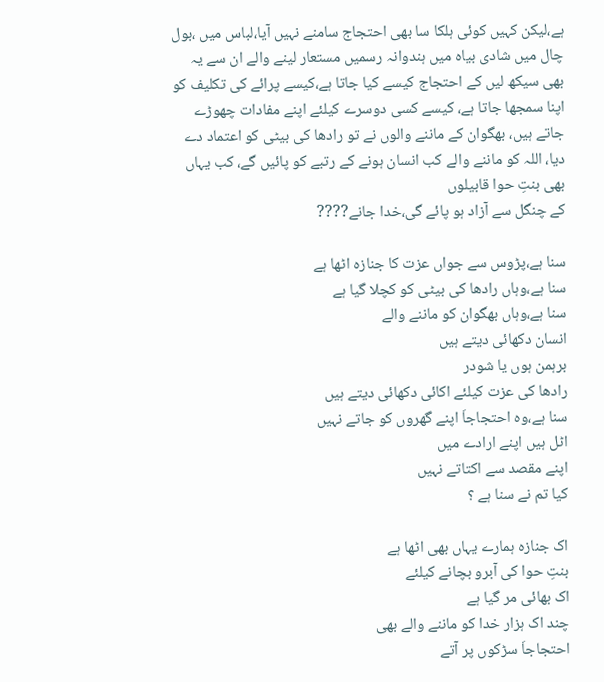ہے،لیکن کہیں کوئی ہلکا سا بھی احتجاج سامنے نہیں آیا،لباس میں ،بول چال میں شادی بیاہ میں ہندوانہ رسمیں مستعار لینے والے ان سے یہ بھی سیکھ لیں کے احتجاج کیسے کیا جاتا ہے،کیسے پرائے کی تکلیف کو اپنا سمجھا جاتا ہے، کیسے کسی دوسرے کیلئے اپنے مفادات چھوڑے جاتے ہیں، بھگوان کے ماننے والوں نے تو رادھا کی بیٹی کو اعتماد دے دیا، اللہ کو ماننے والے کب انسان ہونے کے رتبے کو پائیں گے، کب یہاں بھی بنتِ حوا قابیلوں
کے چنگل سے آزاد ہو پائے گی،خدا جانے????

سنا ہے،پڑوس سے جواں عزت کا جنازہ اٹھا ہے
سنا ہے،وہاں رادھا کی بیٹی کو کچلا گیا ہے
سنا ہے،وہاں بھگوان کو ماننے والے
انسان دکھائی دیتے ہیں
برہمن ہوں یا شودر
رادھا کی عزت کیلئے اکائی دکھائی دیتے ہیں
سنا ہے،وہ احتجاجاَ اپنے گھروں کو جاتے نہیں
اٹل ہیں اپنے ارادے میں
اپنے مقصد سے اکتاتے نہیں
کیا تم نے سنا ہے ؟

اک جنازہ ہمارے یہاں بھی اٹھا ہے
بنتِ حوا کی آبرو بچانے کیلئے
اک بھائی مر گیا ہے
چند اک ہزار خدا کو ماننے والے بھی
احتجاجاَ سڑکوں پر آتے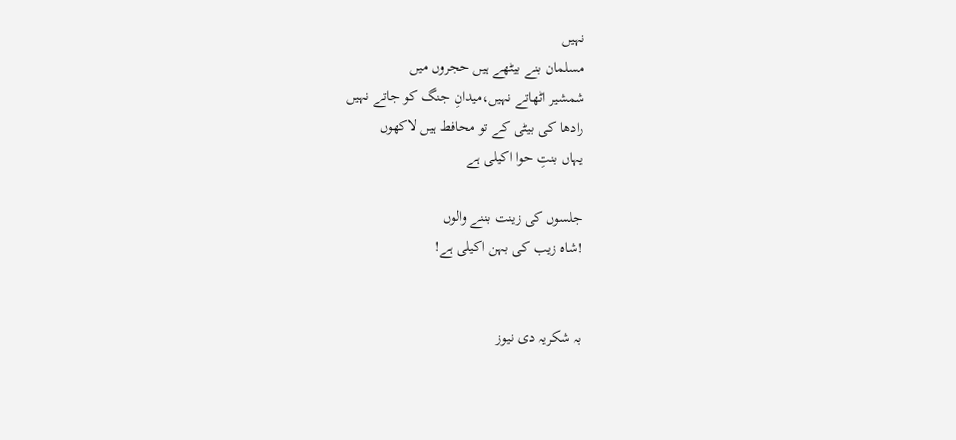نہیں
مسلمان بنے بیٹھے ہیں حجروں میں
شمشیر اٹھاتے نہیں،میدانِ جنگ کو جاتے نہیں
رادھا کی بیٹی کے تو محافط ہیں لاکھوں
یہاں بنتِ حوا اکیلی ہے

جلسوں کی زینت بننے والوں
!شاہ زیب کی بہن اکیلی ہے!


بہ شکریہ دی نیوز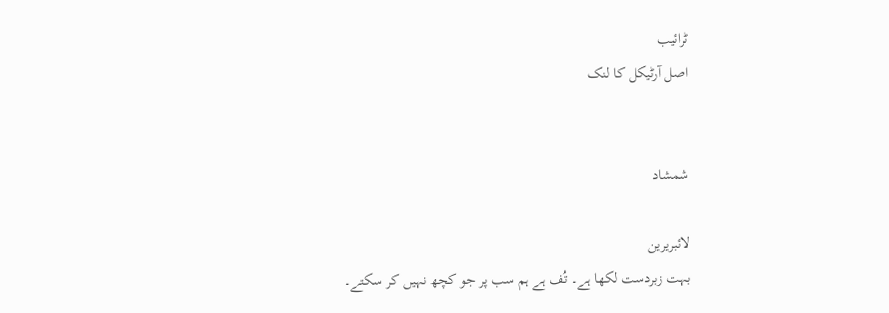ٹرائیب
اصل آرٹیکل کا لنک


شمشاد

لائبریرین
بہت زبردست لکھا ہے۔ تُف ہے ہم سب پر جو کچھ نہیں کر سکتے۔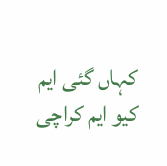کہاں گئی ایم کیو ایم کراچی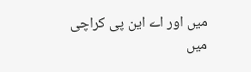میں اور اے این پی کراچی میں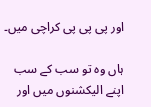اور پی پی پی کراچی میں۔

ہاں وہ تو سب کے سب اپنے الیکشنوں میں اور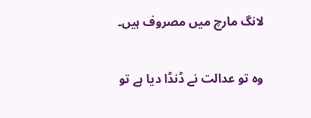لانگ مارچ میں مصروف ہیں۔

وہ تو عدالت نے ڈنڈا دیا ہے تو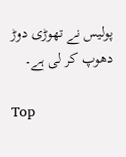پولیس نے تھوڑی دوڑ دھوپ کر لی ہے۔

Top